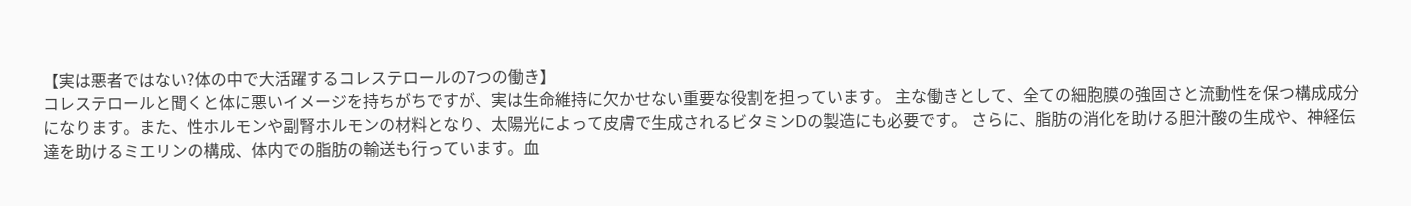【実は悪者ではない?体の中で大活躍するコレステロールの7つの働き】
コレステロールと聞くと体に悪いイメージを持ちがちですが、実は生命維持に欠かせない重要な役割を担っています。 主な働きとして、全ての細胞膜の強固さと流動性を保つ構成成分になります。また、性ホルモンや副腎ホルモンの材料となり、太陽光によって皮膚で生成されるビタミンDの製造にも必要です。 さらに、脂肪の消化を助ける胆汁酸の生成や、神経伝達を助けるミエリンの構成、体内での脂肪の輸送も行っています。血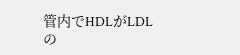管内でHDLがLDLの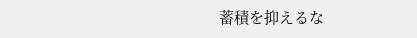蓄積を抑えるな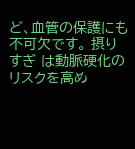ど、血管の保護にも不可欠です。 摂りすぎ は動脈硬化のリスクを高め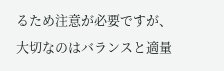るため注意が必要ですが、大切なのはバランスと適量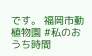です。 福岡市動植物園 #私のおうち時間